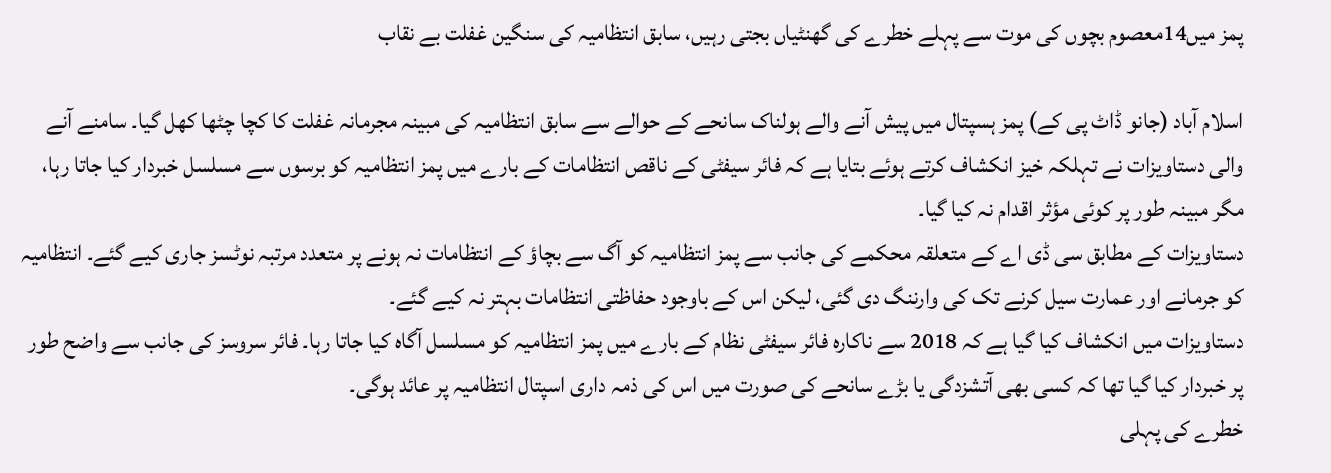پمز میں14معصوم بچوں کی موت سے پہلے خطرے کی گھنٹیاں بجتی رہیں، سابق انتظامیہ کی سنگین غفلت بے نقاب

اسلام آباد (جانو ڈاٹ پی کے) پمز ہسپتال میں پیش آنے والے ہولناک سانحے کے حوالے سے سابق انتظامیہ کی مبینہ مجرمانہ غفلت کا کچا چٹھا کھل گیا۔ سامنے آنے والی دستاویزات نے تہلکہ خیز انکشاف کرتے ہوئے بتایا ہے کہ فائر سیفٹی کے ناقص انتظامات کے بارے میں پمز انتظامیہ کو برسوں سے مسلسل خبردار کیا جاتا رہا، مگر مبینہ طور پر کوئی مؤثر اقدام نہ کیا گیا۔
دستاویزات کے مطابق سی ڈی اے کے متعلقہ محکمے کی جانب سے پمز انتظامیہ کو آگ سے بچاؤ کے انتظامات نہ ہونے پر متعدد مرتبہ نوٹسز جاری کیے گئے۔ انتظامیہ کو جرمانے اور عمارت سیل کرنے تک کی وارننگ دی گئی، لیکن اس کے باوجود حفاظتی انتظامات بہتر نہ کیے گئے۔
دستاویزات میں انکشاف کیا گیا ہے کہ 2018 سے ناکارہ فائر سیفٹی نظام کے بارے میں پمز انتظامیہ کو مسلسل آگاہ کیا جاتا رہا۔ فائر سروسز کی جانب سے واضح طور پر خبردار کیا گیا تھا کہ کسی بھی آتشزدگی یا بڑے سانحے کی صورت میں اس کی ذمہ داری اسپتال انتظامیہ پر عائد ہوگی۔
خطرے کی پہلی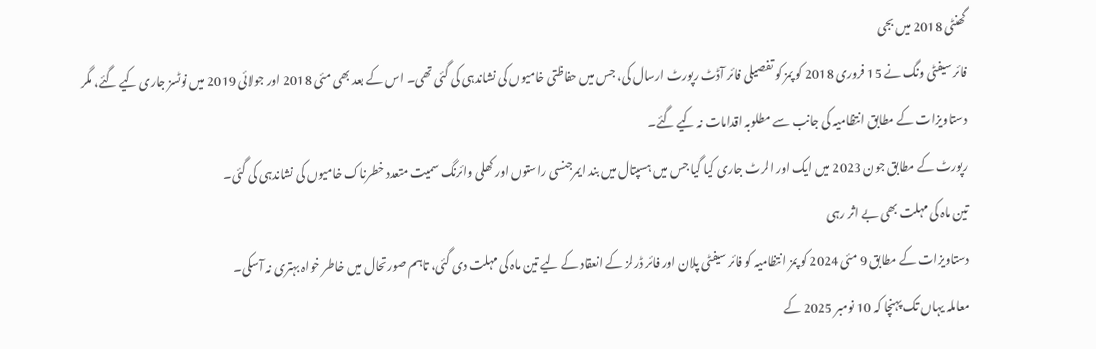گھنٹی 2018 میں بجی
فائر سیفٹی ونگ نے 15 فروری 2018 کو پمز کو تفصیلی فائر آڈٹ رپورٹ ارسال کی، جس میں حفاظتی خامیوں کی نشاندہی کی گئی تھی۔ اس کے بعد بھی مئی 2018 اور جولائی 2019 میں نوٹسز جاری کیے گئے، مگر دستاویزات کے مطابق انتظامیہ کی جانب سے مطلوبہ اقدامات نہ کیے گئے۔
رپورٹ کے مطابق جون 2023 میں ایک اور الرٹ جاری کیا گیا جس میں ہسپتال میں بند ایمرجنسی راستوں اور کھلی وائرنگ سمیت متعدد خطرناک خامیوں کی نشاندہی کی گئی۔
تین ماہ کی مہلت بھی بے اثر رہی
دستاویزات کے مطابق 9 مئی 2024 کو پمز انتظامیہ کو فائر سیفٹی پلان اور فائر ڈرلز کے انعقاد کے لیے تین ماہ کی مہلت دی گئی، تاہم صورتحال میں خاطر خواہ بہتری نہ آسکی۔
معاملہ یہاں تک پہنچا کہ 10 نومبر 2025 کے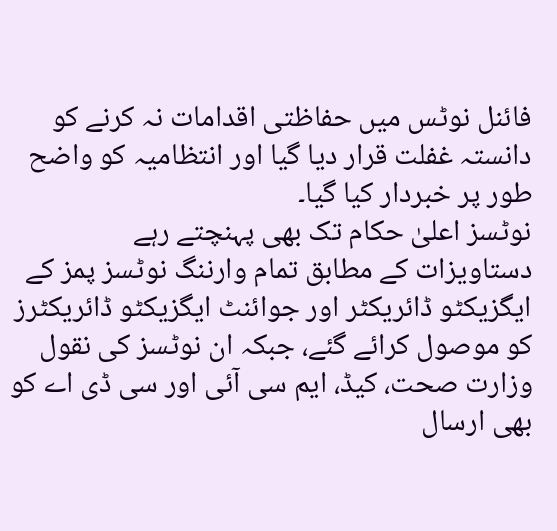فائنل نوٹس میں حفاظتی اقدامات نہ کرنے کو دانستہ غفلت قرار دیا گیا اور انتظامیہ کو واضح طور پر خبردار کیا گیا۔
نوٹسز اعلیٰ حکام تک بھی پہنچتے رہے
دستاویزات کے مطابق تمام وارننگ نوٹسز پمز کے ایگزیکٹو ڈائریکٹر اور جوائنٹ ایگزیکٹو ڈائریکٹرز کو موصول کرائے گئے، جبکہ ان نوٹسز کی نقول وزارت صحت، کیڈ، ایم سی آئی اور سی ڈی اے کو بھی ارسال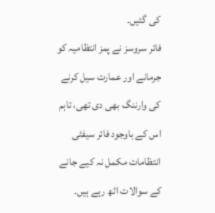کی گئیں۔
فائر سروسز نے پمز انتظامیہ کو جرمانے اور عمارت سیل کرنے کی وارننگ بھی دی تھی، تاہم اس کے باوجود فائر سیفٹی انتظامات مکمل نہ کیے جانے کے سوالات اٹھ رہے ہیں۔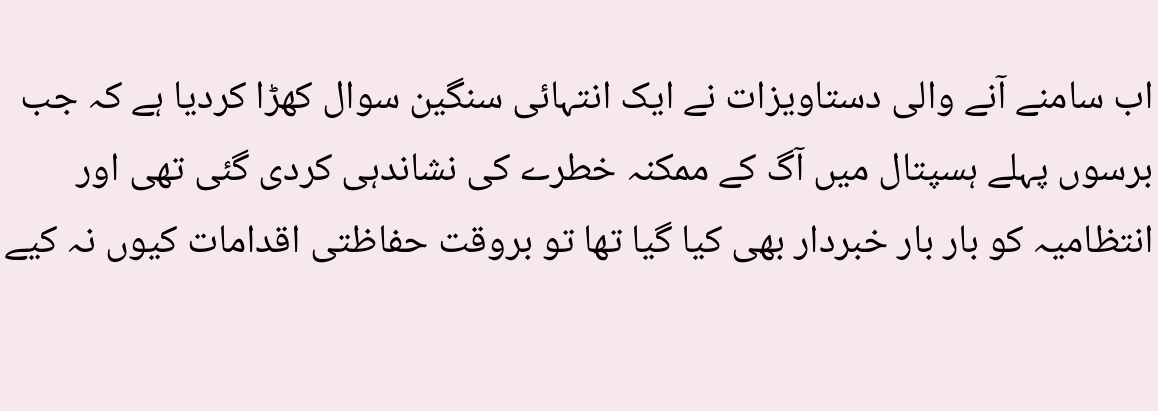اب سامنے آنے والی دستاویزات نے ایک انتہائی سنگین سوال کھڑا کردیا ہے کہ جب برسوں پہلے ہسپتال میں آگ کے ممکنہ خطرے کی نشاندہی کردی گئی تھی اور انتظامیہ کو بار بار خبردار بھی کیا گیا تھا تو بروقت حفاظتی اقدامات کیوں نہ کیے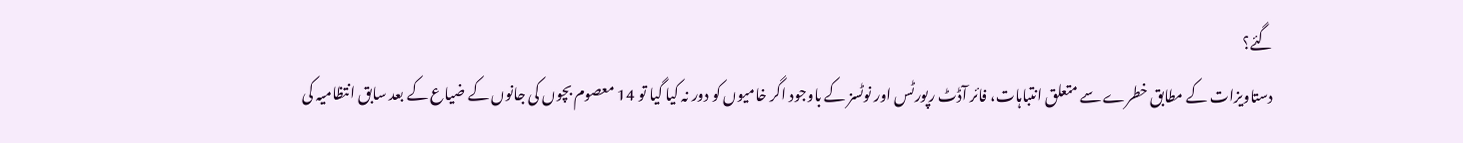گئے؟
دستاویزات کے مطابق خطرے سے متعلق انتباہات، فائر آڈٹ رپورٹس اور نوٹسز کے باوجود اگر خامیوں کو دور نہ کیا گیا تو 14 معصوم بچوں کی جانوں کے ضیاع کے بعد سابق انتظامیہ کی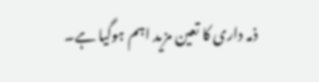ذمہ داری کا تعین مزید اہم ہوگیا ہے۔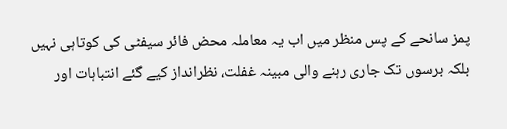پمز سانحے کے پس منظر میں اب یہ معاملہ محض فائر سیفٹی کی کوتاہی نہیں بلکہ برسوں تک جاری رہنے والی مبینہ غفلت، نظرانداز کیے گئے انتباہات اور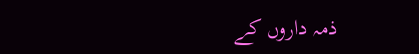ذمہ داروں کے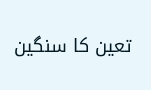تعین کا سنگین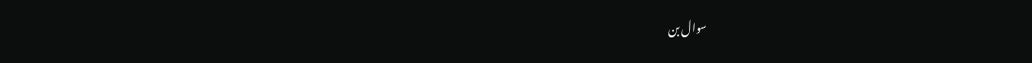سوال بن